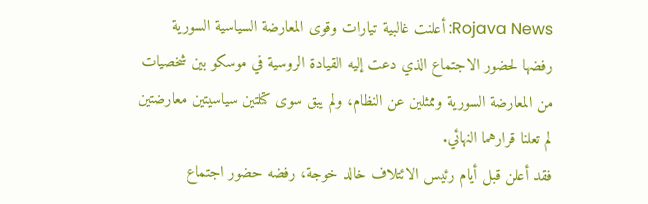Rojava News: أعلنت غالبية تيارات وقوى المعارضة السياسية السورية رفضها لحضور الاجتماع الذي دعت إليه القيادة الروسية في موسكو بين شخصيات من المعارضة السورية وممثلين عن النظام، ولم يبق سوى كتلتين سياسيتين معارضتين لم تعلنا قرارهما النهائي.
فقد أعلن قبل أيام رئيس الائتلاف خالد خوجة، رفضه حضور اجتماع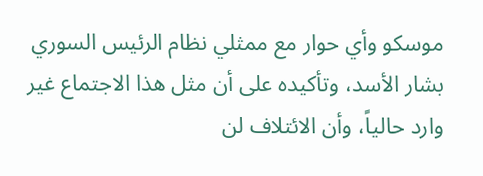موسكو وأي حوار مع ممثلي نظام الرئيس السوري بشار الأسد، وتأكيده على أن مثل هذا الاجتماع غير وارد حالياً، وأن الائتلاف لن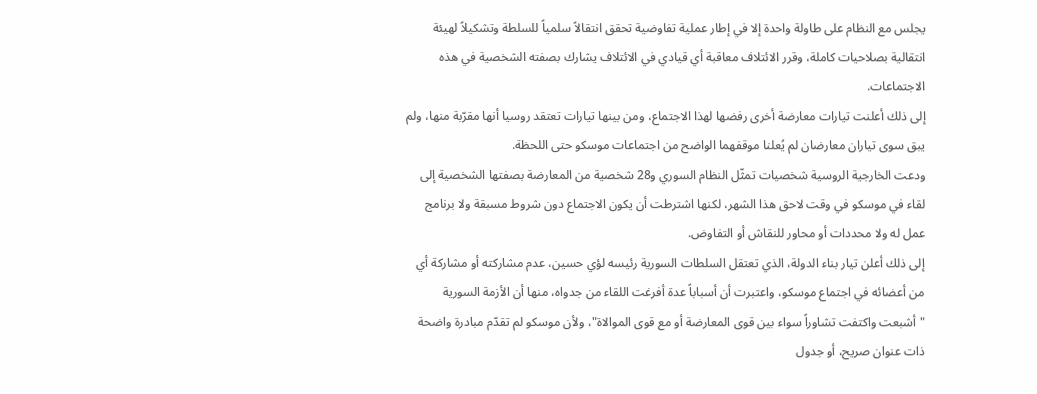يجلس مع النظام على طاولة واحدة إلا في إطار عملية تفاوضية تحقق انتقالاً سلمياً للسلطة وتشكيلاً لهيئة انتقالية بصلاحيات كاملة، وقرر الائتلاف معاقبة أي قيادي في الائتلاف يشارك بصفته الشخصية في هذه الاجتماعات.
إلى ذلك أعلنت تيارات معارضة أخرى رفضها لهذا الاجتماع، ومن بينها تيارات تعتقد روسيا أنها مقرّبة منها، ولم يبق سوى تياران معارضان لم يُعلنا موقفهما الواضح من اجتماعات موسكو حتى اللحظة.
ودعت الخارجية الروسية شخصيات تمثّل النظام السوري و28 شخصية من المعارضة بصفتها الشخصية إلى لقاء في موسكو في وقت لاحق هذا الشهر، لكنها اشترطت أن يكون الاجتماع دون شروط مسبقة ولا برنامج عمل له ولا محددات أو محاور للنقاش أو التفاوض.
إلى ذلك أعلن تيار بناء الدولة، الذي تعتقل السلطات السورية رئيسه لؤي حسين، عدم مشاركته أو مشاركة أي من أعضائه في اجتماع موسكو، واعتبرت أن أسباباً عدة أفرغت اللقاء من جدواه، منها أن الأزمة السورية "أشبعت واكتفت تشاوراً سواء بين قوى المعارضة أو مع قوى الموالاة"، ولأن موسكو لم تقدّم مبادرة واضحة ذات عنوان صريح، أو جدول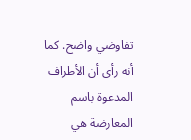تفاوضي واضح. كما أنه رأى أن الأطراف المدعوة باسم المعارضة هي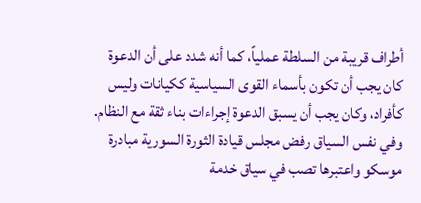أطراف قريبة من السلطة عملياً، كما أنه شدد على أن الدعوة كان يجب أن تكون بأسماء القوى السياسية ككيانات وليس كأفراد، وكان يجب أن يسبق الدعوة إجراءات بناء ثقة مع النظام.
وفي نفس السياق رفض مجلس قيادة الثورة السورية مبادرة موسكو واعتبرها تصب في سياق خدمة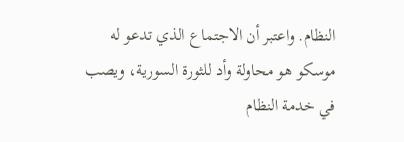النظام. واعتبر أن الاجتماع الذي تدعو له موسكو هو محاولة وأد للثورة السورية، ويصب في خدمة النظام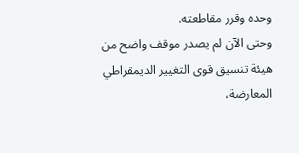وحده وقرر مقاطعته.
وحتى الآن لم يصدر موقف واضح من هيئة تنسيق قوى التغيير الديمقراطي المعارضة،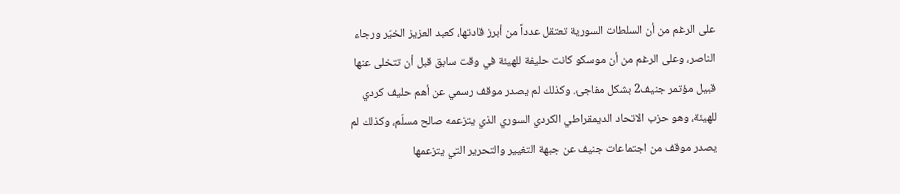على الرغم من أن السلطات السورية تعتقل عدداً من أبرز قادتها، كعبد العزيز الخيّر ورجاء الناصر، وعلى الرغم من أن موسكو كانت حليفة للهيئة في وقت سابق قبل أن تتخلى عنها قبيل مؤتمر جنيف2 بشكل مفاجئ. وكذلك لم يصدر موقف رسمي عن أهم حليف كردي للهيئة، وهو حزب الاتحاد الديمقراطي الكردي السوري الذي يتزعمه صالح مسلّم، وكذلك لم يصدر موقف من اجتماعات جنيف عن جبهة التغيير والتحرير التي يتزعمها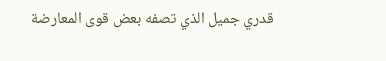قدري جميل الذي تصفه بعض قوى المعارضة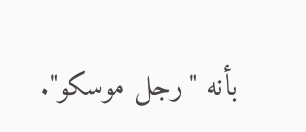بأنه "رجل موسكو".